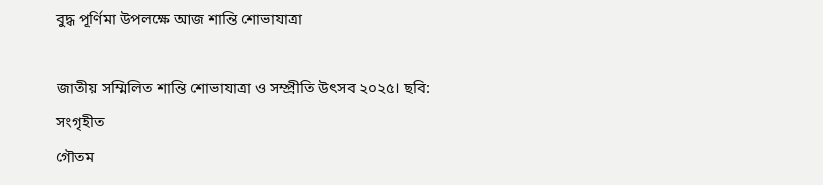বুদ্ধ পূর্ণিমা উপলক্ষে আজ শান্তি শোভাযাত্রা

জাতীয় সম্মিলিত শান্তি শোভাযাত্রা ও সম্প্রীতি উৎসব ২০২৫। ছবি: সংগৃহীত
গৌতম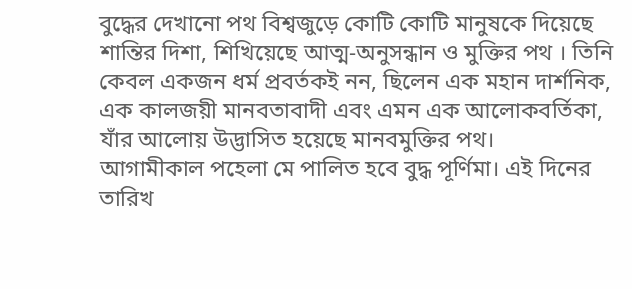বুদ্ধের দেখানো পথ বিশ্বজুড়ে কোটি কোটি মানুষকে দিয়েছে শান্তির দিশা, শিখিয়েছে আত্ম-অনুসন্ধান ও মুক্তির পথ । তিনি কেবল একজন ধর্ম প্রবর্তকই নন, ছিলেন এক মহান দার্শনিক, এক কালজয়ী মানবতাবাদী এবং এমন এক আলোকবর্তিকা, যাঁর আলোয় উদ্ভাসিত হয়েছে মানবমুক্তির পথ।
আগামীকাল পহেলা মে পালিত হবে বুদ্ধ পূর্ণিমা। এই দিনের তারিখ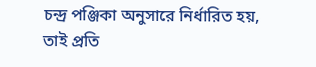চন্দ্র পঞ্জিকা অনুসারে নির্ধারিত হয়, তাই প্রতি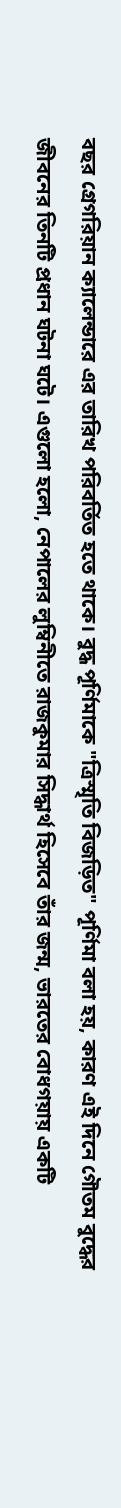বছর গ্রেগরিয়ান ক্যালেন্ডারে এর তারিখ পরিবর্তিত হতে থাকে। বুদ্ধ পূর্ণিমাকে "ত্রিস্মৃতি বিজড়িত" পূর্ণিমা বলা হয়, কারণ এই দিনে গৌতম বুদ্ধের জীবনের তিনটি প্রধান ঘটনা ঘটে। এগুলো হলো, নেপালের লুম্বিনীতে রাজকুমার সিদ্ধার্থ হিসেবে তাঁর জন্ম, ভারতের বোধগয়ায় একটি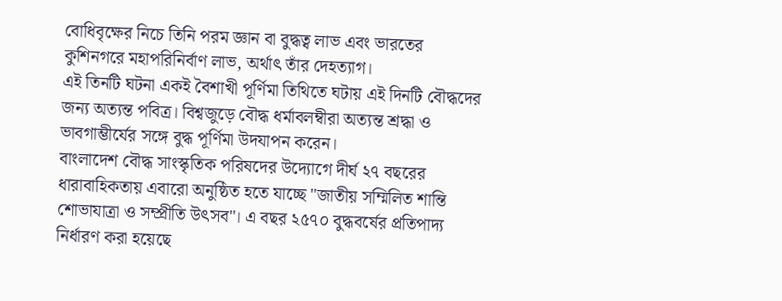বোধিবৃক্ষের নিচে তিনি পরম জ্ঞান বা বুদ্ধত্ব লাভ এবং ভারতের কুশিনগরে মহাপরিনির্বাণ লাভ, অর্থাৎ তাঁর দেহত্যাগ।
এই তিনটি ঘটনা একই বৈশাখী পূর্ণিমা তিথিতে ঘটায় এই দিনটি বৌদ্ধদের জন্য অত্যন্ত পবিত্র। বিশ্বজুড়ে বৌদ্ধ ধর্মাবলম্বীরা অত্যন্ত শ্রদ্ধা ও ভাবগাম্ভীর্যের সঙ্গে বুদ্ধ পূর্ণিমা উদযাপন করেন।
বাংলাদেশ বৌদ্ধ সাংস্কৃতিক পরিষদের উদ্যোগে দীর্ঘ ২৭ বছরের ধারাবাহিকতায় এবারো অনুষ্ঠিত হতে যাচ্ছে "জাতীয় সম্মিলিত শান্তি শোভাযাত্রা ও সম্প্রীতি উৎসব"। এ বছর ২৫৭০ বুদ্ধবর্ষের প্রতিপাদ্য নির্ধারণ করা হয়েছে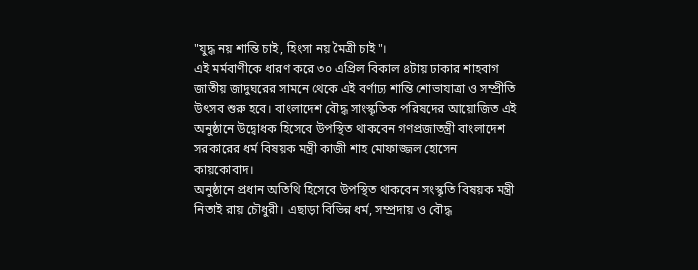"যুদ্ধ নয় শান্তি চাই, হিংসা নয় মৈত্রী চাই"।
এই মর্মবাণীকে ধারণ করে ৩০ এপ্রিল বিকাল ৪টায় ঢাকার শাহবাগ জাতীয় জাদুঘরের সামনে থেকে এই বর্ণাঢ্য শান্তি শোভাযাত্রা ও সম্প্রীতি উৎসব শুরু হবে। বাংলাদেশ বৌদ্ধ সাংস্কৃতিক পরিষদের আয়োজিত এই অনুষ্ঠানে উদ্বোধক হিসেবে উপস্থিত থাকবেন গণপ্রজাতন্ত্রী বাংলাদেশ সরকারের ধর্ম বিষয়ক মন্ত্রী কাজী শাহ মোফাজ্জল হোসেন কায়কোবাদ।
অনুষ্ঠানে প্রধান অতিথি হিসেবে উপস্থিত থাকবেন সংস্কৃতি বিষয়ক মন্ত্রী নিতাই রায় চৌধুরী। এছাড়া বিভিন্ন ধর্ম, সম্প্রদায় ও বৌদ্ধ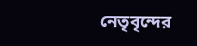নেতৃবৃন্দের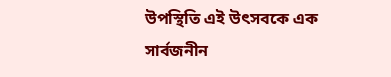উপস্থিতি এই উৎসবকে এক সার্বজনীন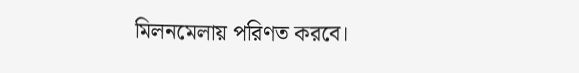মিলনমেলায় পরিণত করবে।